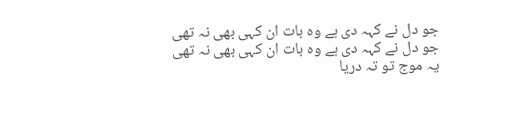جو دل نے کہہ دی ہے وہ بات ان کہی بھی نہ تھی
جو دل نے کہہ دی ہے وہ بات ان کہی بھی نہ تھی
یہ موج تو تہ دریا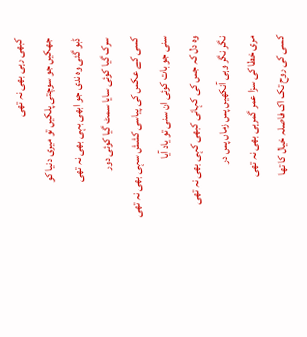کبھی رہی بھی نہ تھی
جھکیں جو سوچتی پلکیں تو میری دنیا کو
ڈبو گئی وہ ندی جو ابھی بہی بھی نہ تھی
سرک گیا کوئی سایا سمٹ گیا کوئی دور
کسی کے عکس کی پیاسی کشش سہی بھی نہ تھی
سنی جو بات کوئی ان سنی تو یاد آیا
وہ دل کہ جس کی کہانی کبھی کہی بھی نہ تھی
نگر نگر وہی آنکھیں پس زماں پس در
مری خطا کی سزا عمر گمرہی بھی نہ تھی
کسی کی روح تک اک فاصلہ خیال کا تھا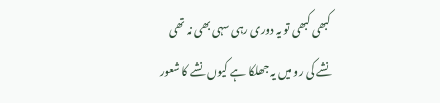کبھی کبھی تو یہ دوری رہی سہی بھی نہ تھی
نشے کی رو میں یہ جھلکا ہے کیوں نشے کا شعور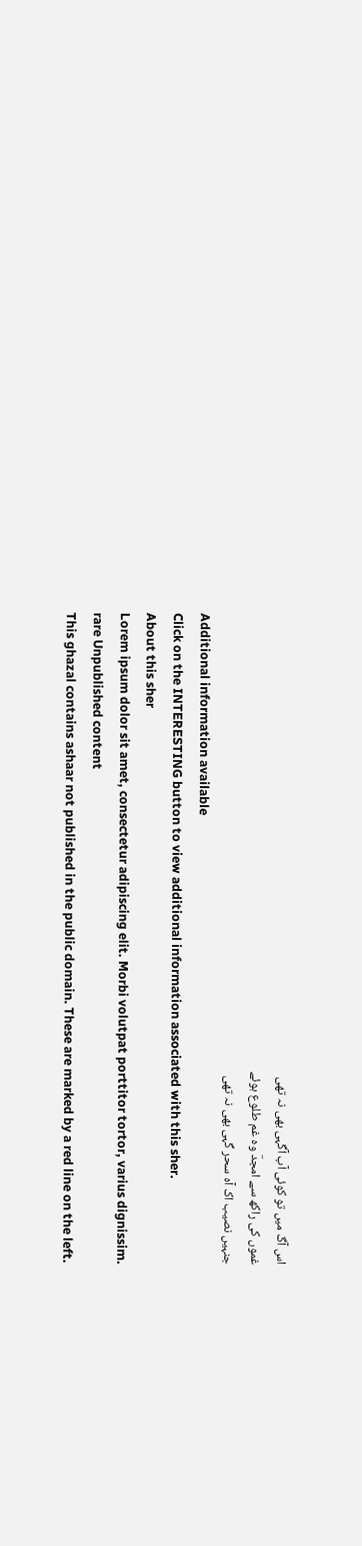اس آگ میں تو کوئی آب آگہی بھی نہ تھی
غموں کی راکھ سے امجدؔ وہ غم طلوع ہوئے
جنہیں نصیب اک آہ سحر گہی بھی نہ تھی
Additional information available
Click on the INTERESTING button to view additional information associated with this sher.
About this sher
Lorem ipsum dolor sit amet, consectetur adipiscing elit. Morbi volutpat porttitor tortor, varius dignissim.
rare Unpublished content
This ghazal contains ashaar not published in the public domain. These are marked by a red line on the left.